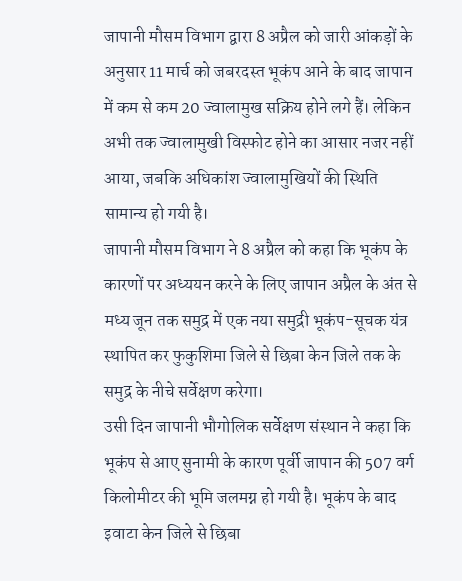जापानी मौसम विभाग द्वारा 8 अप्रैल को जारी आंकड़ों के अनुसार 11 मार्च को जबरदस्त भूकंप आने के बाद जापान में कम से कम 20 ज्वालामुख सक्रिय होने लगे हैं। लेकिन अभी तक ज्वालामुखी विस्फोट होने का आसार नजर नहीं आया, जबकि अधिकांश ज्वालामुखियों की स्थिति सामान्य हो गयी है।
जापानी मौसम विभाग ने 8 अप्रैल को कहा कि भूकंप के कारणों पर अध्ययन करने के लिए जापान अप्रैल के अंत से मध्य जून तक समुद्र में एक नया समुद्री भूकंप-सूचक यंत्र स्थापित कर फुकुशिमा जिले से छिबा केन जिले तक के समुद्र के नीचे सर्वेक्षण करेगा।
उसी दिन जापानी भौगोलिक सर्वेक्षण संस्थान ने कहा कि भूकंप से आए सुनामी के कारण पूर्वी जापान की 507 वर्ग किलोमीटर की भूमि जलमग्न हो गयी है। भूकंप के बाद इवाटा केन जिले से छिबा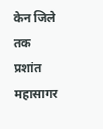केन जिले तक प्रशांत महासागर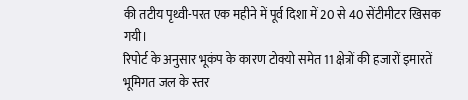की तटीय पृथ्वी-परत एक महीने में पूर्व दिशा में 20 से 40 सेंटीमीटर खिसक गयी।
रिपोर्ट के अनुसार भूकंप के कारण टोक्यो समेत 11 क्षेत्रों की हजारों इमारतें भूमिगत जल के स्तर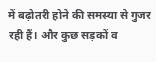में बढ़ोतरी होने की समस्या से गुजर रही हैं। और कुछ सड़कों व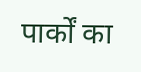पार्कों का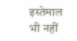इस्तेमाल भी नहीं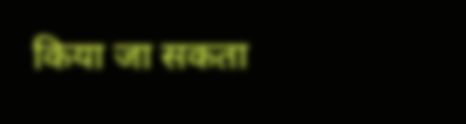किया जा सकता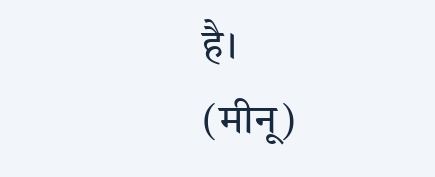है।
(मीनू)